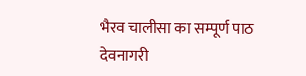भैरव चालीसा का सम्पूर्ण पाठ देवनागरी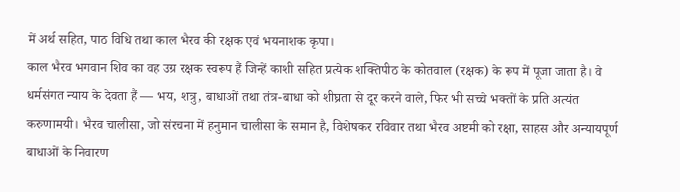में अर्थ सहित, पाठ विधि तथा काल भैरव की रक्षक एवं भयनाशक कृपा।
काल भैरव भगवान शिव का वह उग्र रक्षक स्वरूप हैं जिन्हें काशी सहित प्रत्येक शक्तिपीठ के कोतवाल (रक्षक) के रूप में पूजा जाता है। वे धर्मसंगत न्याय के देवता हैं — भय, शत्रु, बाधाओं तथा तंत्र-बाधा को शीघ्रता से दूर करने वाले, फिर भी सच्चे भक्तों के प्रति अत्यंत करुणामयी। भैरव चालीसा, जो संरचना में हनुमान चालीसा के समान है, विशेषकर रविवार तथा भैरव अष्टमी को रक्षा, साहस और अन्यायपूर्ण बाधाओं के निवारण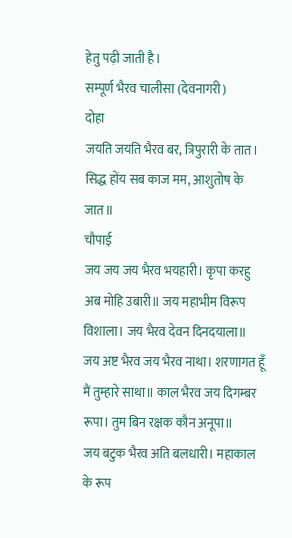हेतु पढ़ी जाती है।
सम्पूर्ण भैरव चालीसा (देवनागरी)
दोहा
जयति जयति भैरव बर, त्रिपुरारी के तात। सिद्ध होंय सब काज मम, आशुतोष के जात॥
चौपाई
जय जय जय भैरव भयहारी। कृपा करहु अब मोहि उबारी॥ जय महाभीम विरूप विशाला। जय भैरव देवन दिनदयाला॥
जय अष्ट भैरव जय भैरव नाथा। शरणागत हूँ मैं तुम्हारे साथा॥ काल भैरव जय दिगम्बर रूपा। तुम बिन रक्षक कौन अनूपा॥
जय बटुक भैरव अति बलधारी। महाकाल के रूप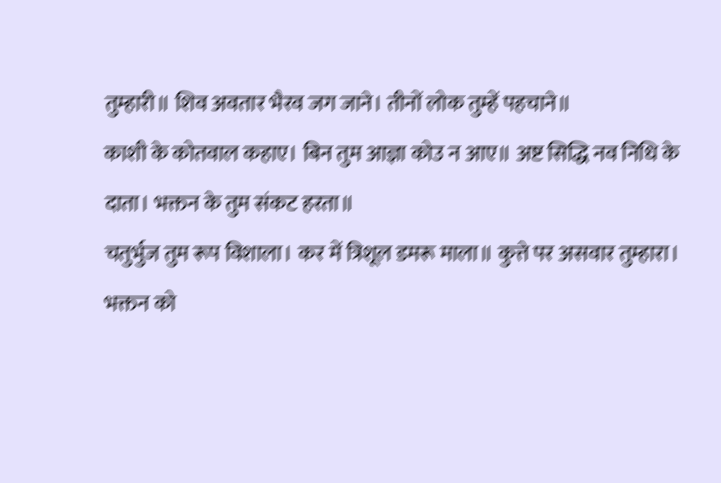तुम्हारी॥ शिव अवतार भैरव जग जाने। तीनों लोक तुम्हें पहचाने॥
काशी के कोतवाल कहाए। बिन तुम आज्ञा कोउ न आए॥ अष्ट सिद्धि नव निधि के दाता। भक्तन के तुम संकट हरता॥
चतुर्भुज तुम रूप विशाला। कर में त्रिशूल डमरू माला॥ कुत्ते पर असवार तुम्हारा। भक्तन को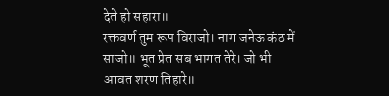देते हो सहारा॥
रक्तवर्ण तुम रूप विराजो। नाग जनेऊ कंठ में साजो॥ भूत प्रेत सब भागत तेरे। जो भी आवत शरण तिहारे॥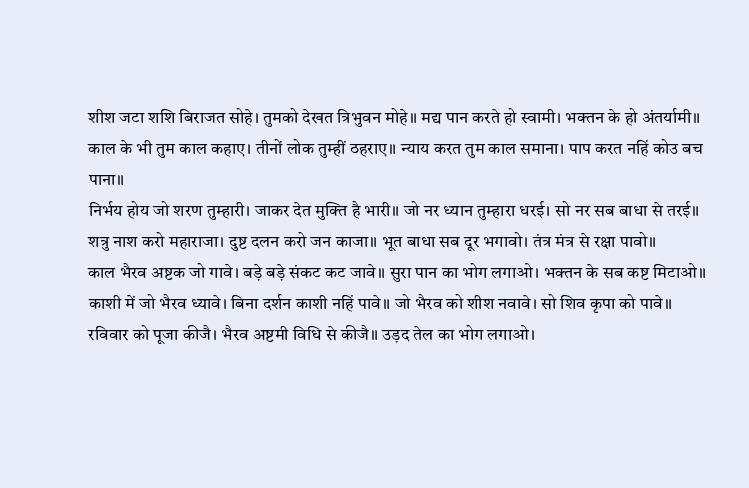शीश जटा शशि बिराजत सोहे। तुमको देखत त्रिभुवन मोहे॥ मद्य पान करते हो स्वामी। भक्तन के हो अंतर्यामी॥
काल के भी तुम काल कहाए। तीनों लोक तुम्हीं ठहराए॥ न्याय करत तुम काल समाना। पाप करत नहिं कोउ बच पाना॥
निर्भय होय जो शरण तुम्हारी। जाकर देत मुक्ति है भारी॥ जो नर ध्यान तुम्हारा धरई। सो नर सब बाधा से तरई॥
शत्रु नाश करो महाराजा। दुष्ट दलन करो जन काजा॥ भूत बाधा सब दूर भगावो। तंत्र मंत्र से रक्षा पावो॥
काल भैरव अष्टक जो गावे। बड़े बड़े संकट कट जावे॥ सुरा पान का भोग लगाओ। भक्तन के सब कष्ट मिटाओ॥
काशी में जो भैरव ध्यावे। बिना दर्शन काशी नहिं पावे॥ जो भैरव को शीश नवावे। सो शिव कृपा को पावे॥
रविवार को पूजा कीजै। भैरव अष्टमी विधि से कीजै॥ उड़द तेल का भोग लगाओ।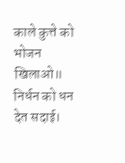काले कुत्ते को भोजन खिलाओ॥
निर्धन को धन देत सदाई।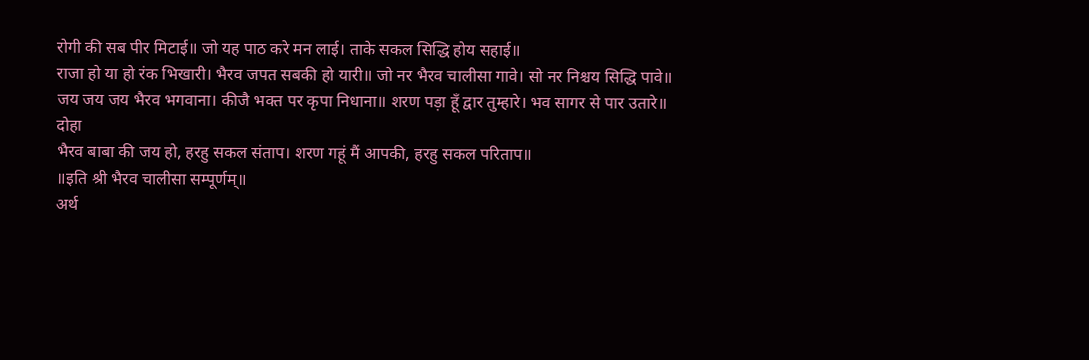रोगी की सब पीर मिटाई॥ जो यह पाठ करे मन लाई। ताके सकल सिद्धि होय सहाई॥
राजा हो या हो रंक भिखारी। भैरव जपत सबकी हो यारी॥ जो नर भैरव चालीसा गावे। सो नर निश्चय सिद्धि पावे॥
जय जय जय भैरव भगवाना। कीजै भक्त पर कृपा निधाना॥ शरण पड़ा हूँ द्वार तुम्हारे। भव सागर से पार उतारे॥
दोहा
भैरव बाबा की जय हो, हरहु सकल संताप। शरण गहूं मैं आपकी, हरहु सकल परिताप॥
॥इति श्री भैरव चालीसा सम्पूर्णम्॥
अर्थ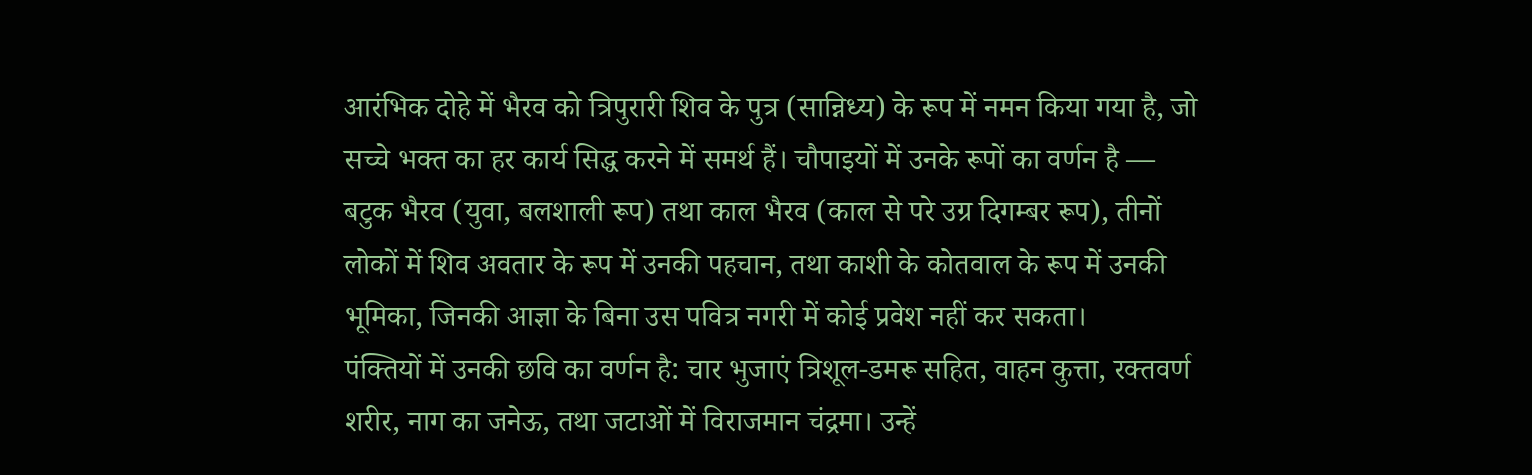आरंभिक दोहे में भैरव को त्रिपुरारी शिव के पुत्र (सान्निध्य) के रूप में नमन किया गया है, जो सच्चे भक्त का हर कार्य सिद्ध करने में समर्थ हैं। चौपाइयों में उनके रूपों का वर्णन है — बटुक भैरव (युवा, बलशाली रूप) तथा काल भैरव (काल से परे उग्र दिगम्बर रूप), तीनों लोकों में शिव अवतार के रूप में उनकी पहचान, तथा काशी के कोतवाल के रूप में उनकी भूमिका, जिनकी आज्ञा के बिना उस पवित्र नगरी में कोई प्रवेश नहीं कर सकता।
पंक्तियों में उनकी छवि का वर्णन है: चार भुजाएं त्रिशूल-डमरू सहित, वाहन कुत्ता, रक्तवर्ण शरीर, नाग का जनेऊ, तथा जटाओं में विराजमान चंद्रमा। उन्हें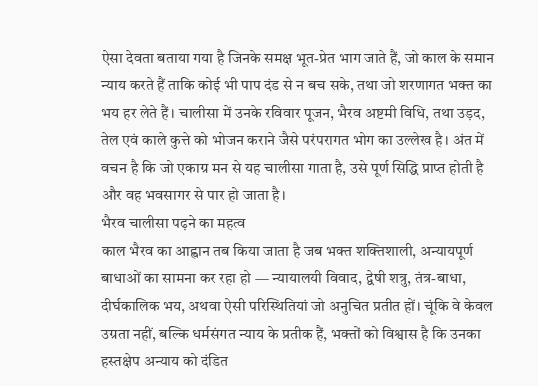ऐसा देवता बताया गया है जिनके समक्ष भूत-प्रेत भाग जाते हैं, जो काल के समान न्याय करते हैं ताकि कोई भी पाप दंड से न बच सके, तथा जो शरणागत भक्त का भय हर लेते हैं। चालीसा में उनके रविवार पूजन, भैरव अष्टमी विधि, तथा उड़द, तेल एवं काले कुत्ते को भोजन कराने जैसे परंपरागत भोग का उल्लेख है। अंत में वचन है कि जो एकाग्र मन से यह चालीसा गाता है, उसे पूर्ण सिद्धि प्राप्त होती है और वह भवसागर से पार हो जाता है।
भैरव चालीसा पढ़ने का महत्व
काल भैरव का आह्वान तब किया जाता है जब भक्त शक्तिशाली, अन्यायपूर्ण बाधाओं का सामना कर रहा हो — न्यायालयी विवाद, द्वेषी शत्रु, तंत्र-बाधा, दीर्घकालिक भय, अथवा ऐसी परिस्थितियां जो अनुचित प्रतीत हों। चूंकि वे केवल उग्रता नहीं, बल्कि धर्मसंगत न्याय के प्रतीक हैं, भक्तों को विश्वास है कि उनका हस्तक्षेप अन्याय को दंडित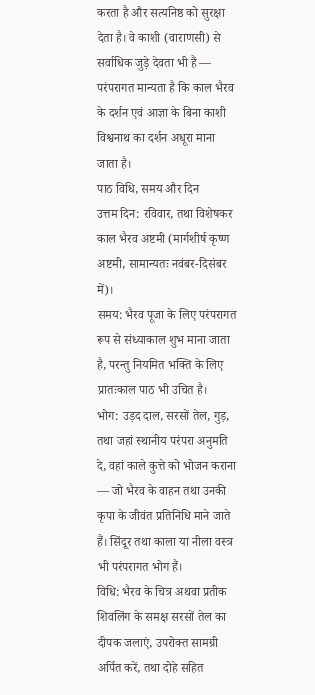करता है और सत्यनिष्ठ को सुरक्षा देता है। वे काशी (वाराणसी) से सर्वाधिक जुड़े देवता भी हैं — परंपरागत मान्यता है कि काल भैरव के दर्शन एवं आज्ञा के बिना काशी विश्वनाथ का दर्शन अधूरा माना जाता है।
पाठ विधि, समय और दिन
उत्तम दिन: रविवार, तथा विशेषकर काल भैरव अष्टमी (मार्गशीर्ष कृष्ण अष्टमी, सामान्यतः नवंबर-दिसंबर में)।
समय: भैरव पूजा के लिए परंपरागत रूप से संध्याकाल शुभ माना जाता है, परन्तु नियमित भक्ति के लिए प्रातःकाल पाठ भी उचित है।
भोग: उड़द दाल, सरसों तेल, गुड़, तथा जहां स्थानीय परंपरा अनुमति दे, वहां काले कुत्ते को भोजन कराना — जो भैरव के वाहन तथा उनकी कृपा के जीवंत प्रतिनिधि माने जाते हैं। सिंदूर तथा काला या नीला वस्त्र भी परंपरागत भोग हैं।
विधि: भैरव के चित्र अथवा प्रतीक शिवलिंग के समक्ष सरसों तेल का दीपक जलाएं, उपरोक्त सामग्री अर्पित करें, तथा दोहे सहित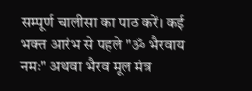सम्पूर्ण चालीसा का पाठ करें। कई भक्त आरंभ से पहले "ॐ भैरवाय नमः" अथवा भैरव मूल मंत्र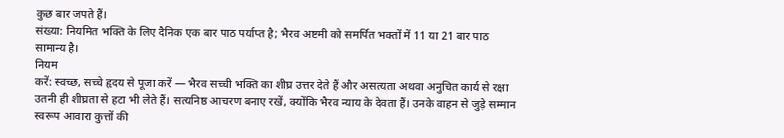कुछ बार जपते हैं।
संख्या: नियमित भक्ति के लिए दैनिक एक बार पाठ पर्याप्त है; भैरव अष्टमी को समर्पित भक्तों में 11 या 21 बार पाठ सामान्य है।
नियम
करें: स्वच्छ, सच्चे हृदय से पूजा करें — भैरव सच्ची भक्ति का शीघ्र उत्तर देते हैं और असत्यता अथवा अनुचित कार्य से रक्षा उतनी ही शीघ्रता से हटा भी लेते हैं। सत्यनिष्ठ आचरण बनाए रखें, क्योंकि भैरव न्याय के देवता हैं। उनके वाहन से जुड़े सम्मान स्वरूप आवारा कुत्तों की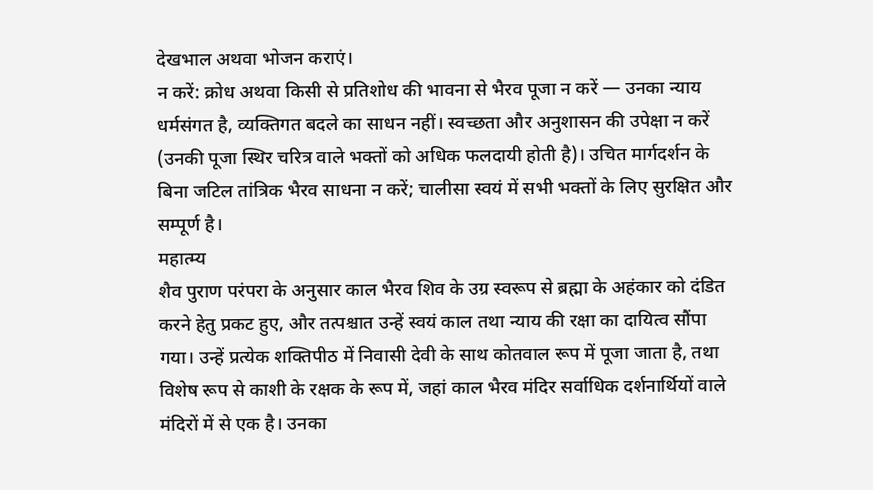देखभाल अथवा भोजन कराएं।
न करें: क्रोध अथवा किसी से प्रतिशोध की भावना से भैरव पूजा न करें — उनका न्याय धर्मसंगत है, व्यक्तिगत बदले का साधन नहीं। स्वच्छता और अनुशासन की उपेक्षा न करें (उनकी पूजा स्थिर चरित्र वाले भक्तों को अधिक फलदायी होती है)। उचित मार्गदर्शन के बिना जटिल तांत्रिक भैरव साधना न करें; चालीसा स्वयं में सभी भक्तों के लिए सुरक्षित और सम्पूर्ण है।
महात्म्य
शैव पुराण परंपरा के अनुसार काल भैरव शिव के उग्र स्वरूप से ब्रह्मा के अहंकार को दंडित करने हेतु प्रकट हुए, और तत्पश्चात उन्हें स्वयं काल तथा न्याय की रक्षा का दायित्व सौंपा गया। उन्हें प्रत्येक शक्तिपीठ में निवासी देवी के साथ कोतवाल रूप में पूजा जाता है, तथा विशेष रूप से काशी के रक्षक के रूप में, जहां काल भैरव मंदिर सर्वाधिक दर्शनार्थियों वाले मंदिरों में से एक है। उनका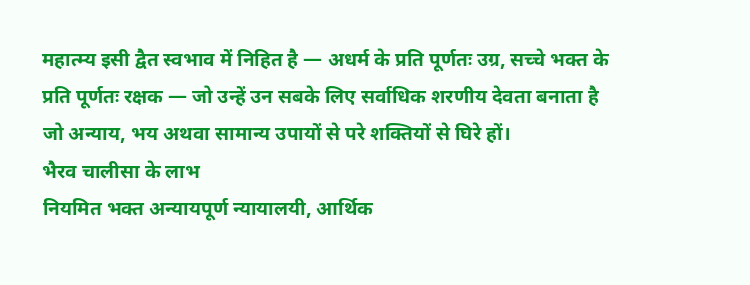महात्म्य इसी द्वैत स्वभाव में निहित है — अधर्म के प्रति पूर्णतः उग्र, सच्चे भक्त के प्रति पूर्णतः रक्षक — जो उन्हें उन सबके लिए सर्वाधिक शरणीय देवता बनाता है जो अन्याय, भय अथवा सामान्य उपायों से परे शक्तियों से घिरे हों।
भैरव चालीसा के लाभ
नियमित भक्त अन्यायपूर्ण न्यायालयी, आर्थिक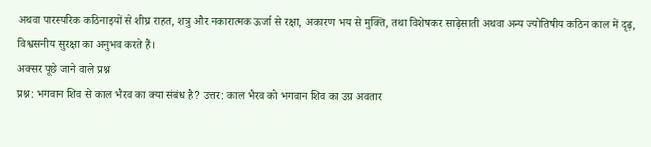अथवा पारस्परिक कठिनाइयों से शीघ्र राहत, शत्रु और नकारात्मक ऊर्जा से रक्षा, अकारण भय से मुक्ति, तथा विशेषकर साढ़ेसाती अथवा अन्य ज्योतिषीय कठिन काल में दृढ़, विश्वसनीय सुरक्षा का अनुभव करते हैं।
अक्सर पूछे जाने वाले प्रश्न
प्रश्न: भगवान शिव से काल भैरव का क्या संबंध है? उत्तर: काल भैरव को भगवान शिव का उग्र अवतार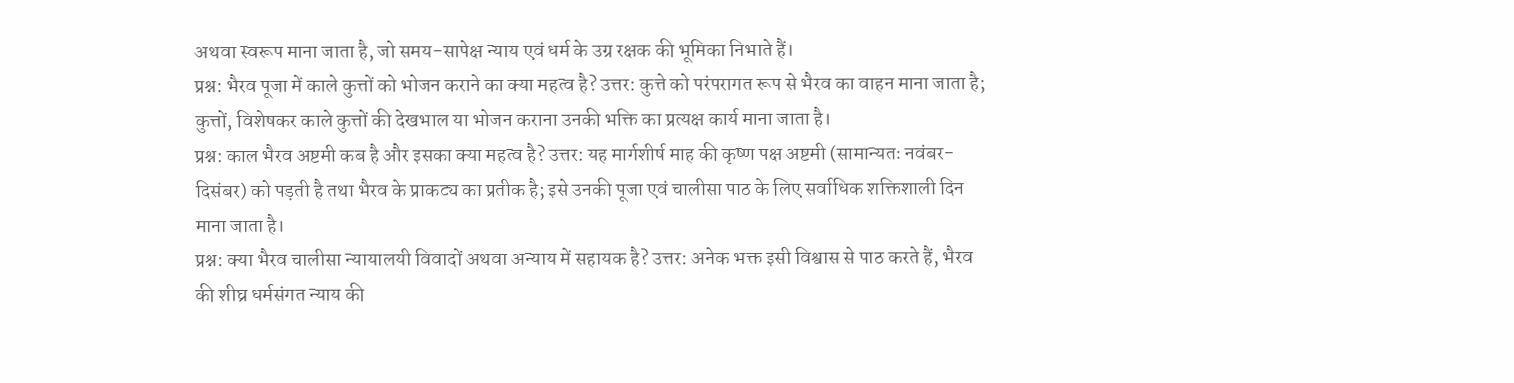अथवा स्वरूप माना जाता है, जो समय-सापेक्ष न्याय एवं धर्म के उग्र रक्षक की भूमिका निभाते हैं।
प्रश्न: भैरव पूजा में काले कुत्तों को भोजन कराने का क्या महत्व है? उत्तर: कुत्ते को परंपरागत रूप से भैरव का वाहन माना जाता है; कुत्तों, विशेषकर काले कुत्तों की देखभाल या भोजन कराना उनकी भक्ति का प्रत्यक्ष कार्य माना जाता है।
प्रश्न: काल भैरव अष्टमी कब है और इसका क्या महत्व है? उत्तर: यह मार्गशीर्ष माह की कृष्ण पक्ष अष्टमी (सामान्यतः नवंबर-दिसंबर) को पड़ती है तथा भैरव के प्राकट्य का प्रतीक है; इसे उनकी पूजा एवं चालीसा पाठ के लिए सर्वाधिक शक्तिशाली दिन माना जाता है।
प्रश्न: क्या भैरव चालीसा न्यायालयी विवादों अथवा अन्याय में सहायक है? उत्तर: अनेक भक्त इसी विश्वास से पाठ करते हैं, भैरव की शीघ्र धर्मसंगत न्याय की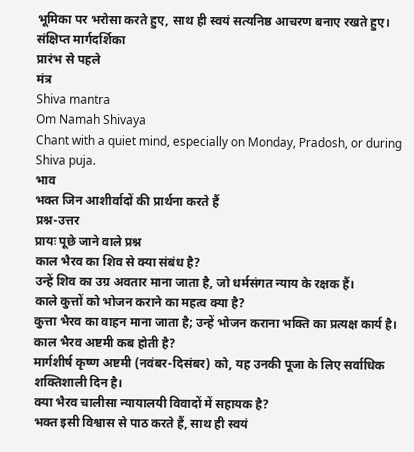भूमिका पर भरोसा करते हुए, साथ ही स्वयं सत्यनिष्ठ आचरण बनाए रखते हुए।
संक्षिप्त मार्गदर्शिका
प्रारंभ से पहले
मंत्र
Shiva mantra
Om Namah Shivaya
Chant with a quiet mind, especially on Monday, Pradosh, or during Shiva puja.
भाव
भक्त जिन आशीर्वादों की प्रार्थना करते हैं
प्रश्न-उत्तर
प्रायः पूछे जाने वाले प्रश्न
काल भैरव का शिव से क्या संबंध है?
उन्हें शिव का उग्र अवतार माना जाता है, जो धर्मसंगत न्याय के रक्षक हैं।
काले कुत्तों को भोजन कराने का महत्व क्या है?
कुत्ता भैरव का वाहन माना जाता है; उन्हें भोजन कराना भक्ति का प्रत्यक्ष कार्य है।
काल भैरव अष्टमी कब होती है?
मार्गशीर्ष कृष्ण अष्टमी (नवंबर-दिसंबर) को, यह उनकी पूजा के लिए सर्वाधिक शक्तिशाली दिन है।
क्या भैरव चालीसा न्यायालयी विवादों में सहायक है?
भक्त इसी विश्वास से पाठ करते हैं, साथ ही स्वयं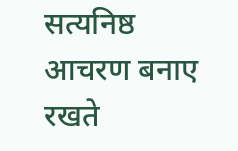सत्यनिष्ठ आचरण बनाए रखते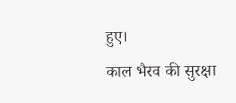हुए।
काल भैरव की सुरक्षा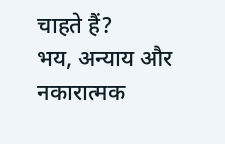चाहते हैं?
भय, अन्याय और नकारात्मक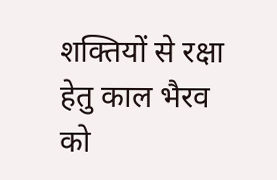शक्तियों से रक्षा हेतु काल भैरव को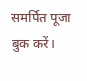समर्पित पूजा बुक करें।